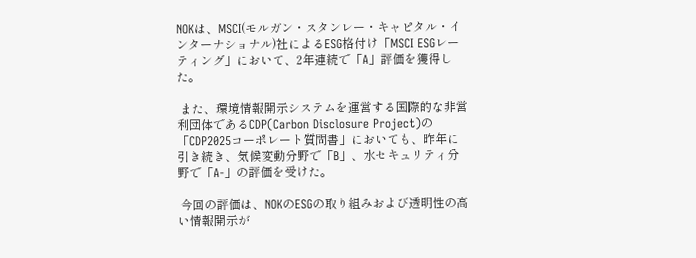NOKは、MSCI(モルガン・スタンレー・キャピタル・インターナショナル)社によるESG格付け「MSCI ESGレーティング」において、2年連続で「A」評価を獲得した。

 また、環境情報開示システムを運営する国際的な非営利団体であるCDP(Carbon Disclosure Project)の「CDP2025コーポレート質問書」においても、昨年に引き続き、気候変動分野で「B」、水セキュリティ分野で「A-」の評価を受けた。

 今回の評価は、NOKのESGの取り組みおよび透明性の高い情報開示が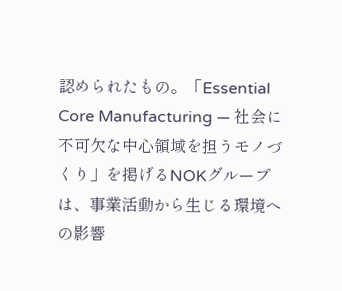認められたもの。「Essential Core Manufacturing ― 社会に不可欠な中心領域を担うモノづくり」を掲げるNOKグループは、事業活動から生じる環境への影響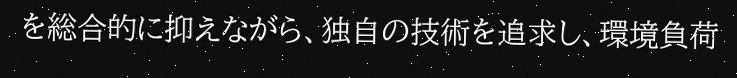を総合的に抑えながら、独自の技術を追求し、環境負荷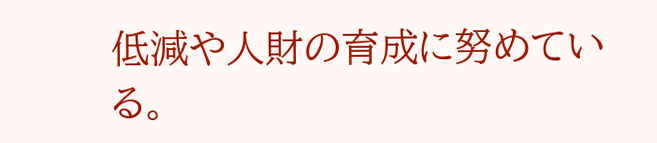低減や人財の育成に努めている。